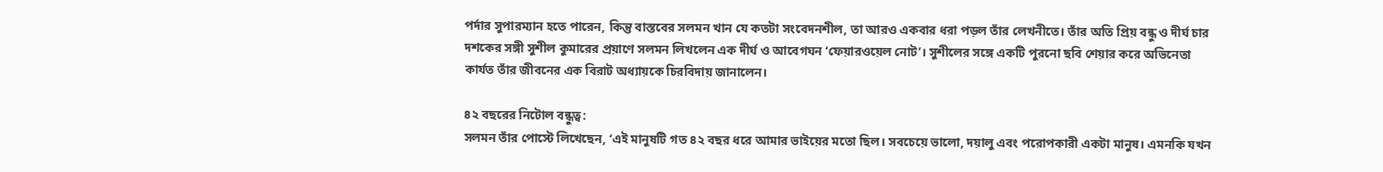পর্দার সুপারম্যান হতে পারেন, কিন্তু বাস্তবের সলমন খান যে কতটা সংবেদনশীল, তা আরও একবার ধরা পড়ল তাঁর লেখনীতে। তাঁর অতি প্রিয় বন্ধু ও দীর্ঘ চার দশকের সঙ্গী সুশীল কুমারের প্রয়াণে সলমন লিখলেন এক দীর্ঘ ও আবেগঘন ‘ফেয়ারওয়েল নোট’। সুশীলের সঙ্গে একটি পুরনো ছবি শেয়ার করে অভিনেতা কার্যত তাঁর জীবনের এক বিরাট অধ্যায়কে চিরবিদায় জানালেন।

৪২ বছরের নিটোল বন্ধুত্ব:
সলমন তাঁর পোস্টে লিখেছেন, ‘এই মানুষটি গত ৪২ বছর ধরে আমার ভাইয়ের মতো ছিল। সবচেয়ে ভালো, দয়ালু এবং পরোপকারী একটা মানুষ। এমনকি যখন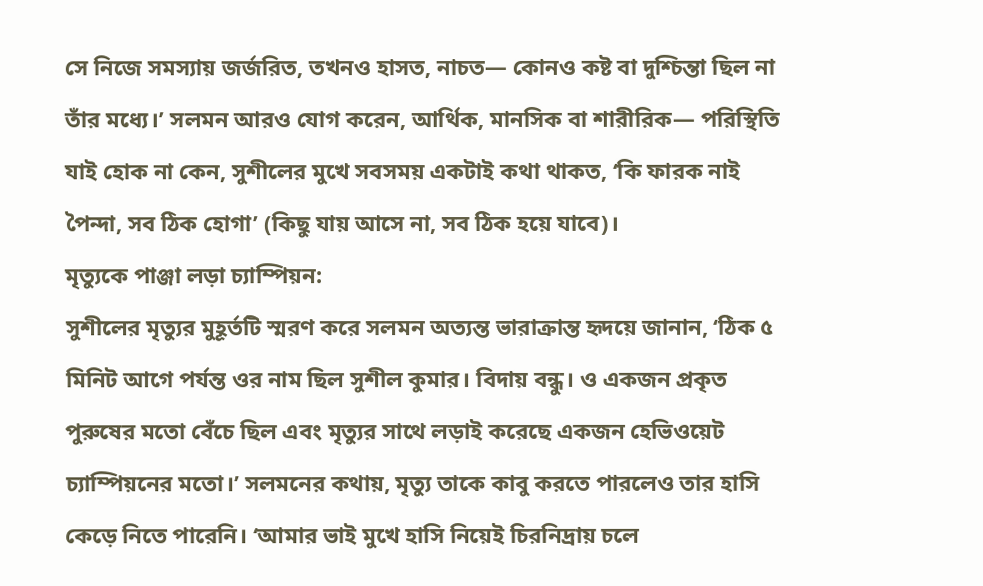সে নিজে সমস্যায় জর্জরিত, তখনও হাসত, নাচত— কোনও কষ্ট বা দুশ্চিন্তা ছিল না তাঁর মধ্যে।’ সলমন আরও যোগ করেন, আর্থিক, মানসিক বা শারীরিক— পরিস্থিতি যাই হোক না কেন, সুশীলের মুখে সবসময় একটাই কথা থাকত, ‘কি ফারক নাই পৈন্দা, সব ঠিক হোগা’ (কিছু যায় আসে না, সব ঠিক হয়ে যাবে)।
মৃত্যুকে পাঞ্জা লড়া চ্যাম্পিয়ন:
সুশীলের মৃত্যুর মুহূর্তটি স্মরণ করে সলমন অত্যন্ত ভারাক্রান্ত হৃদয়ে জানান, ‘ঠিক ৫ মিনিট আগে পর্যন্ত ওর নাম ছিল সুশীল কুমার। বিদায় বন্ধু। ও একজন প্রকৃত পুরুষের মতো বেঁচে ছিল এবং মৃত্যুর সাথে লড়াই করেছে একজন হেভিওয়েট চ্যাম্পিয়নের মতো।’ সলমনের কথায়, মৃত্যু তাকে কাবু করতে পারলেও তার হাসি কেড়ে নিতে পারেনি। ‘আমার ভাই মুখে হাসি নিয়েই চিরনিদ্রায় চলে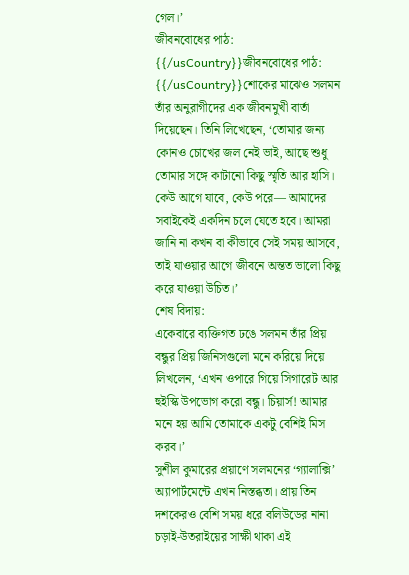গেল।’
জীবনবোধের পাঠ:
{{/usCountry}}জীবনবোধের পাঠ:
{{/usCountry}}শোকের মাঝেও সলমন তাঁর অনুরাগীদের এক জীবনমুখী বার্তা দিয়েছেন। তিনি লিখেছেন, ‘তোমার জন্য কোনও চোখের জল নেই ভাই, আছে শুধু তোমার সঙ্গে কাটানো কিছু স্মৃতি আর হাসি। কেউ আগে যাবে, কেউ পরে— আমাদের সবাইকেই একদিন চলে যেতে হবে। আমরা জানি না কখন বা কীভাবে সেই সময় আসবে, তাই যাওয়ার আগে জীবনে অন্তত ভালো কিছু করে যাওয়া উচিত।’
শেষ বিদায়:
একেবারে ব্যক্তিগত ঢঙে সলমন তাঁর প্রিয় বন্ধুর প্রিয় জিনিসগুলো মনে করিয়ে দিয়ে লিখলেন, ‘এখন ওপারে গিয়ে সিগারেট আর হুইস্কি উপভোগ করো বন্ধু। চিয়ার্স! আমার মনে হয় আমি তোমাকে একটু বেশিই মিস করব।’
সুশীল কুমারের প্রয়াণে সলমনের ‘গ্যালাক্সি’ অ্যাপার্টমেন্টে এখন নিস্তব্ধতা। প্রায় তিন দশকেরও বেশি সময় ধরে বলিউডের নানা চড়াই-উতরাইয়ের সাক্ষী থাকা এই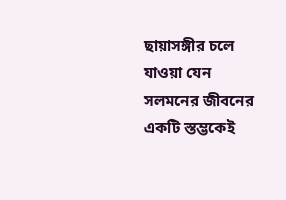ছায়াসঙ্গীর চলে যাওয়া যেন সলমনের জীবনের একটি স্তম্ভকেই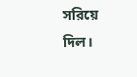সরিয়ে দিল।